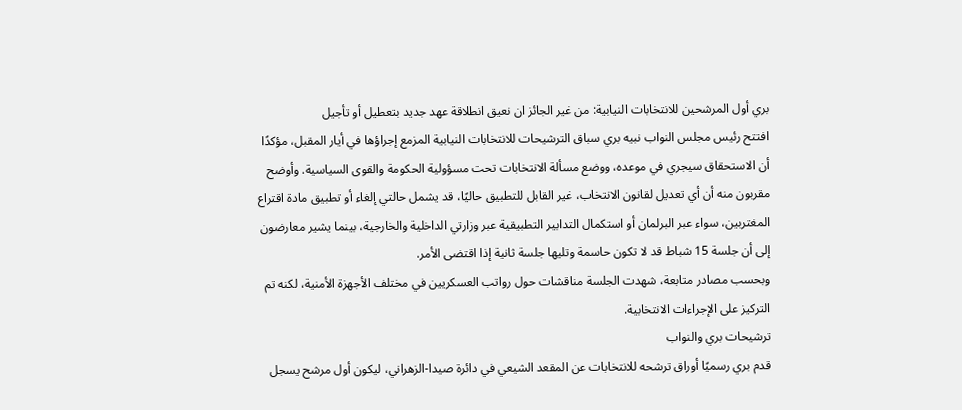بري أول المرشحين للانتخابات النيابية: من غير الجائز ان نعيق انطلاقة عهد جديد بتعطيل أو تأجيل
افتتح رئيس مجلس النواب نبيه بري سباق الترشيحات للانتخابات النيابية المزمع إجراؤها في أيار المقبل، مؤكدًا أن الاستحقاق سيجري في موعده، ووضع مسألة الانتخابات تحت مسؤولية الحكومة والقوى السياسية. وأوضح مقربون منه أن أي تعديل لقانون الانتخاب، غير القابل للتطبيق حاليًا، قد يشمل حالتي إلغاء أو تطبيق مادة اقتراع المغتربين، سواء عبر البرلمان أو استكمال التدابير التطبيقية عبر وزارتي الداخلية والخارجية، بينما يشير معارضون إلى أن جلسة 15 شباط قد لا تكون حاسمة وتليها جلسة ثانية إذا اقتضى الأمر.
وبحسب مصادر متابعة، شهدت الجلسة مناقشات حول رواتب العسكريين في مختلف الأجهزة الأمنية، لكنه تم التركيز على الإجراءات الانتخابية.
ترشيحات بري والنواب
قدم بري رسميًا أوراق ترشحه للانتخابات عن المقعد الشيعي في دائرة صيدا-الزهراني، ليكون أول مرشح يسجل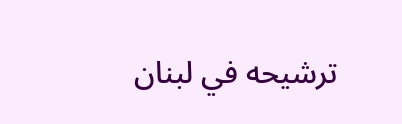ترشيحه في لبنان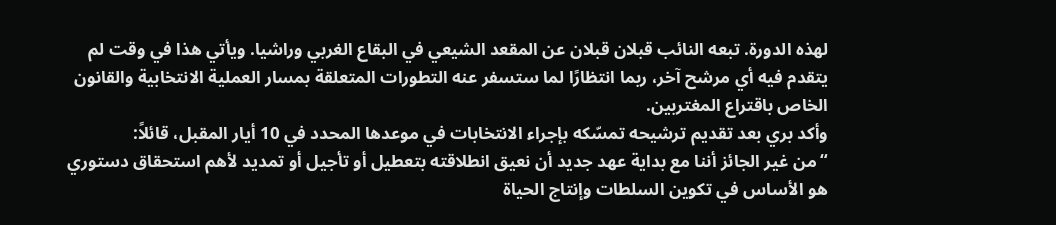لهذه الدورة. تبعه النائب قبلان قبلان عن المقعد الشيعي في البقاع الغربي وراشيا. ويأتي هذا في وقت لم يتقدم فيه أي مرشح آخر، ربما انتظارًا لما ستسفر عنه التطورات المتعلقة بمسار العملية الانتخابية والقانون الخاص باقتراع المغتربين.
وأكد بري بعد تقديم ترشيحه تمسّكه بإجراء الانتخابات في موعدها المحدد في 10 أيار المقبل، قائلاً:
“من غير الجائز أننا مع بداية عهد جديد أن نعيق انطلاقته بتعطيل أو تأجيل أو تمديد لأهم استحقاق دستوري هو الأساس في تكوين السلطات وإنتاج الحياة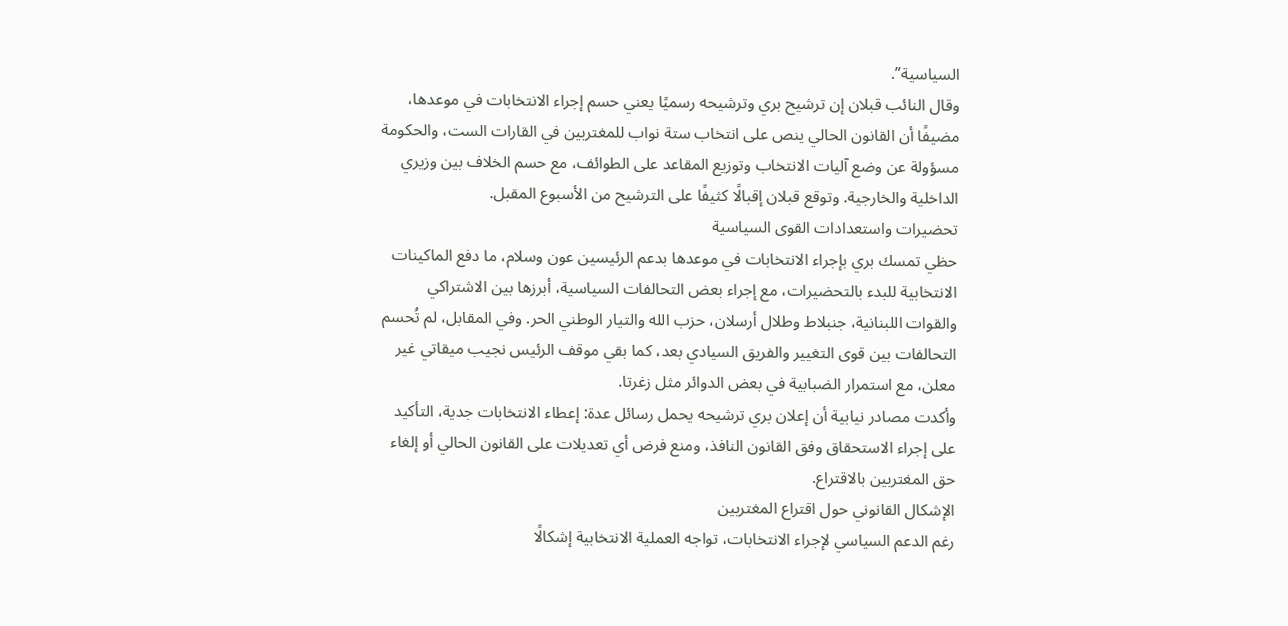السياسية”.
وقال النائب قبلان إن ترشيح بري وترشيحه رسميًا يعني حسم إجراء الانتخابات في موعدها، مضيفًا أن القانون الحالي ينص على انتخاب ستة نواب للمغتربين في القارات الست، والحكومة مسؤولة عن وضع آليات الانتخاب وتوزيع المقاعد على الطوائف، مع حسم الخلاف بين وزيري الداخلية والخارجية. وتوقع قبلان إقبالًا كثيفًا على الترشيح من الأسبوع المقبل.
تحضيرات واستعدادات القوى السياسية
حظي تمسك بري بإجراء الانتخابات في موعدها بدعم الرئيسين عون وسلام، ما دفع الماكينات الانتخابية للبدء بالتحضيرات، مع إجراء بعض التحالفات السياسية، أبرزها بين الاشتراكي والقوات اللبنانية، جنبلاط وطلال أرسلان، حزب الله والتيار الوطني الحر. وفي المقابل، لم تُحسم التحالفات بين قوى التغيير والفريق السيادي بعد، كما بقي موقف الرئيس نجيب ميقاتي غير معلن، مع استمرار الضبابية في بعض الدوائر مثل زغرتا.
وأكدت مصادر نيابية أن إعلان بري ترشيحه يحمل رسائل عدة: إعطاء الانتخابات جدية، التأكيد على إجراء الاستحقاق وفق القانون النافذ، ومنع فرض أي تعديلات على القانون الحالي أو إلغاء حق المغتربين بالاقتراع.
الإشكال القانوني حول اقتراع المغتربين
رغم الدعم السياسي لإجراء الانتخابات، تواجه العملية الانتخابية إشكالًا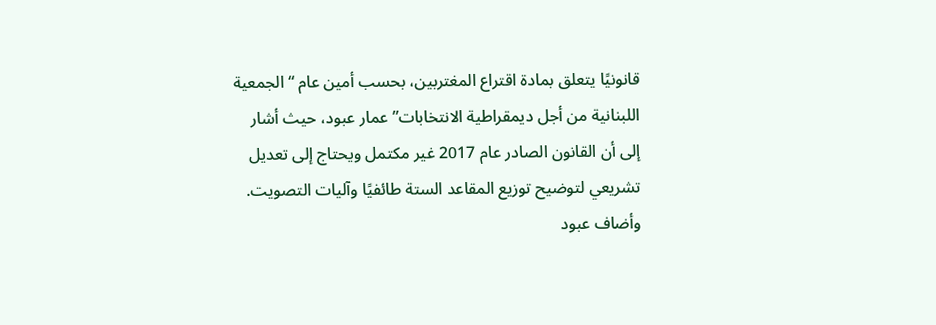قانونيًا يتعلق بمادة اقتراع المغتربين، بحسب أمين عام “الجمعية اللبنانية من أجل ديمقراطية الانتخابات” عمار عبود، حيث أشار إلى أن القانون الصادر عام 2017 غير مكتمل ويحتاج إلى تعديل تشريعي لتوضيح توزيع المقاعد الستة طائفيًا وآليات التصويت. وأضاف عبود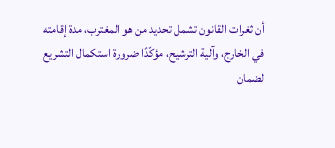أن ثغرات القانون تشمل تحديد من هو المغترب، مدة إقامته في الخارج، وآلية الترشيح، مؤكّدًا ضرورة استكمال التشريع لضمان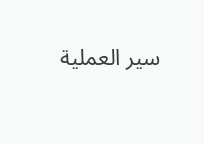سير العملية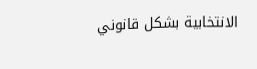الانتخابية بشكل قانوني